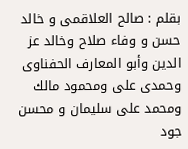بقلم : صالح العلاقمى و خالد حسن و وفاء صلاح وخالد عز الدين وأبو المعارف الحفناوى وحمدى على ومحمود مالك ومحمد على سليمان و محسن جود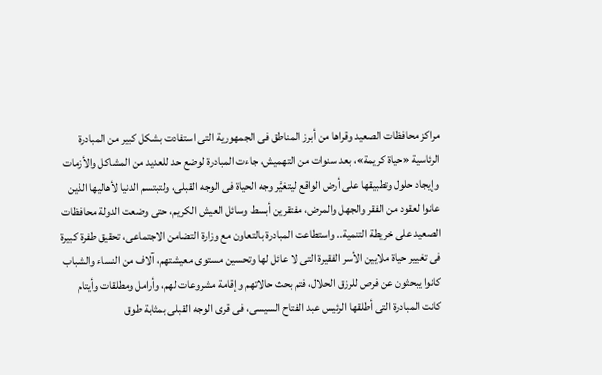مراكز محافظات الصعيد وقراها من أبرز المناطق فى الجمهورية التى استفادت بشكل كبير من المبادرة الرئاسية «حياة كريمة»، بعد سنوات من التهميش، جاءت المبادرة لوضع حد للعديد من المشاكل والأزمات وإيجاد حلول وتطبيقها على أرض الواقع ليتغيَّر وجه الحياة فى الوجه القبلى، ولتبتسم الدنيا لأهاليها الذين عانوا لعقود من الفقر والجهل والمرض، مفتقرين أبسط وسائل العيش الكريم، حتى وضعت الدولة محافظات الصعيد على خريطة التنمية.. واستطاعت المبادرة بالتعاون مع وزارة التضامن الاجتماعى، تحقيق طفرة كبيرة فى تغيير حياة ملايين الأسر الفقيرة التى لا عائل لها وتحسين مستوى معيشتهم، آلاف من النساء والشباب كانوا يبحثون عن فرص للرزق الحلال، فتم بحث حالاتهم وإقامة مشروعات لهم، وأرامل ومطلقات وأيتام كانت المبادرة التى أطلقها الرئيس عبد الفتاح السيسى، فى قرى الوجه القبلى بمثابة طوق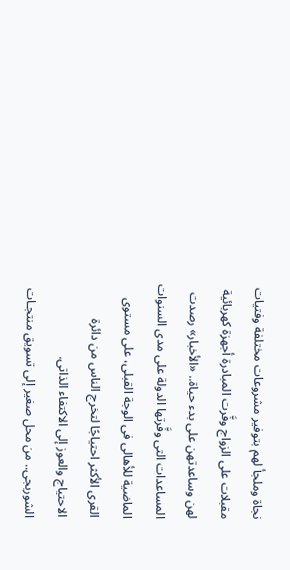نجاة وملجأ لهم بتوفير مشروعات مختلفة وفتيات مقبلات على الزواج وفَّرت المبادرة أجهزة كهربائية لهن وساعدتهن على بدء حياة.. «الأخبار» رصدت المساعدات التى وفَّرتها الدولة على مدى السنوات الماضية للأهالى فى الوجة القبلى، على مستوى القرى الأكثر احتياجًا لتخرج الناس من دائرة الاحتياج والعوز إلى الاكتفاء الذاتى.
الشوربجى.. من محل صغير إلى تسويق منتجـات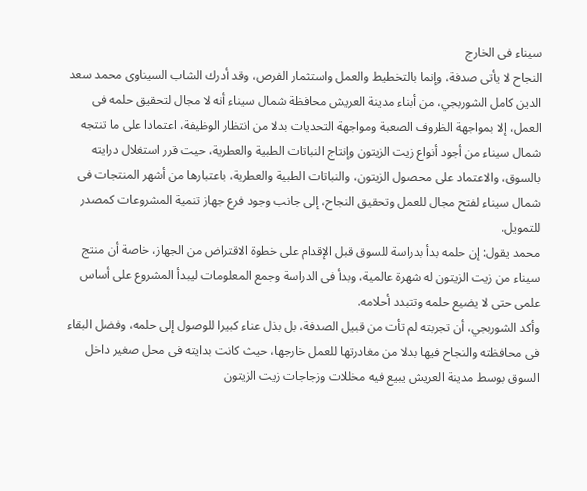سيناء فى الخارج
النجاح لا يأتى صدفة، وإنما بالتخطيط والعمل واستثمار الفرص، وقد أدرك الشاب السيناوى محمد سعد الدين كامل الشوربجي، من أبناء مدينة العريش محافظة شمال سيناء أنه لا مجال لتحقيق حلمه فى العمل، إلا بمواجهة الظروف الصعبة ومواجهة التحديات بدلا من انتظار الوظيفة، اعتمادا على ما تنتجه شمال سيناء من أجود أنواع زيت الزيتون وإنتاج النباتات الطبية والعطرية، حيت قرر استغلال درايته بالسوق، والاعتماد على محصول الزيتون، والنباتات الطبية والعطرية، باعتبارها من أشهر المنتجات فى شمال سيناء لفتح مجال للعمل وتحقيق النجاح، إلى جانب وجود فرع جهاز تنمية المشروعات كمصدر للتمويل.
محمد يقول: إن حلمه بدأ بدراسة للسوق قبل الإقدام على خطوة الاقتراض من الجهاز، خاصة أن منتج سيناء من زيت الزيتون له شهرة عالمية، وبدأ فى الدراسة وجمع المعلومات ليبدأ المشروع على أساس علمى حتى لا يضيع حلمه وتتبدد أحلامه.
وأكد الشوربجي، أن تجربته لم تأت من قبيل الصدفة، بل بذل عناء كبيرا للوصول إلى حلمه، وفضل البقاء فى محافظته والنجاح فيها بدلا من مغادرتها للعمل خارجها، حيث كانت بدايته فى محل صغير داخل السوق بوسط مدينة العريش يبيع فيه مخللات وزجاجات زيت الزيتون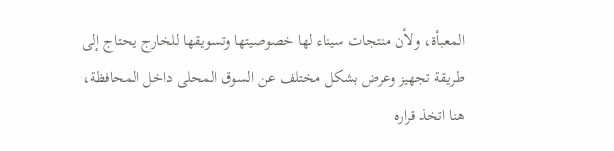المعبأة، ولأن منتجات سيناء لها خصوصيتها وتسويقها للخارج يحتاج إلى طريقة تجهيز وعرض بشكل مختلف عن السوق المحلى داخل المحافظة، هنا اتخذ قراره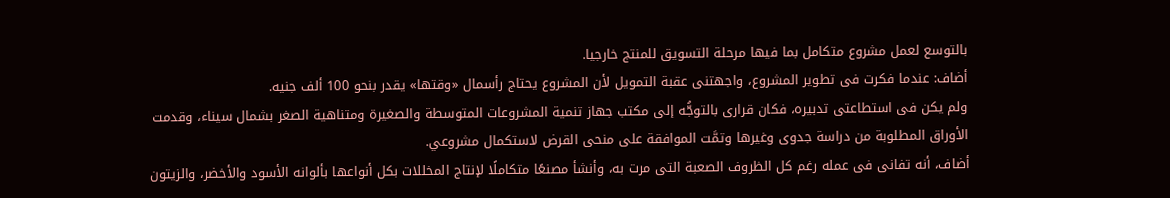بالتوسع لعمل مشروع متكامل بما فيها مرحلة التسويق للمنتج خارجيا.
أضاف: عندما فكرت فى تطوير المشروع، واجهتنى عقبة التمويل لأن المشروع يحتاج رأسمال «وقتها» يقدر بنحو 100 ألف جنيه.
ولم يكن فى استطاعتى تدبيره، فكان قرارى بالتوجُّه إلى مكتب جهاز تنمية المشروعات المتوسطة والصغيرة ومتناهية الصغر بشمال سيناء، وقدمت الأوراق المطلوبة من دراسة جدوى وغيرها وتمَّت الموافقة على منحى القرض لاستكمال مشروعي.
أضاف، أنه تفانى فى عمله رغم كل الظروف الصعبة التى مرت به، وأنشأ مصنعًا متكاملًا لإنتاج المخللات بكل أنواعها بألوانه الأسود والأخضر، والزيتون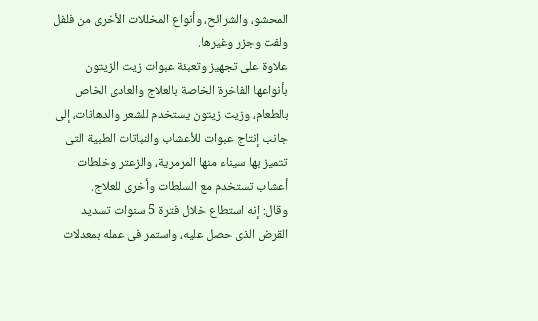المحشو، والشرائح، وأنواع المخللات الأخرى من فلفل ولفت وجزر وغيرها.
علاوة على تجهيز وتعبئة عبوات زيت الزيتون بأنواعها الفاخرة الخاصة بالعلاج والعادى الخاص بالطعام، وزيت زيتون يستخدم للشعر والدهانات، إلى جانب إنتاج عبوات للأعشاب والنباتات الطبية التى تتميز بها سيناء منها المرمرية، والزعتر وخلطات أعشاب تستخدم مع السلطات وأخرى للعلاج.
وقال: إنه استطاع خلال فترة 5 سنوات تسديد القرض الذى حصل عليه، واستمر فى عمله بمعدلات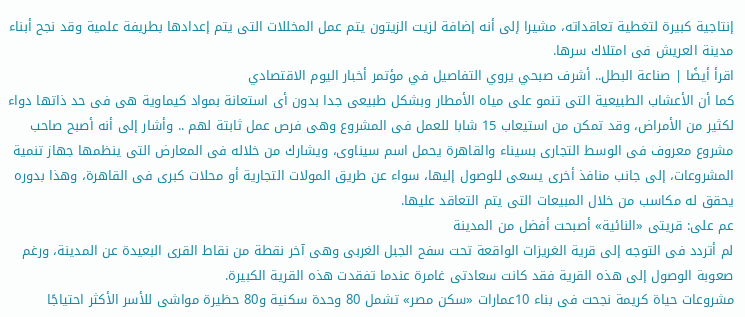إنتاجية كبيرة لتغطية تعاقداته، مشيرا إلى أنه إضافة لزيت الزيتون يتم عمل المخللات التى يتم إعدادها بطريفة علمية وقد نجح أبناء مدينة العريش فى امتلاك سرها.
اقرأ أيضًا | صناعة البطل.. أشرف صبحي يروي التفاصيل في مؤتمر أخبار اليوم الاقتصادي
كما أن الأعشاب الطبيعية التى تنمو على مياه الأمطار وبشكل طبيعى جدا بدون أى استعانة بمواد كيماوية هى فى حد ذاتها دواء لكثير من الأمراض، وقد تمكن من استيعاب 15 شابا للعمل فى المشروع وهى فرص عمل ثابتة لهم .. وأشار إلى أنه أصبح صاحب مشروع معروف فى الوسط التجارى بسيناء والقاهرة يحمل اسم سيناوى، ويشارك من خلاله فى المعارض التى ينظمها جهاز تنمية المشروعات، إلى جانب منافذ أخرى يسعى للوصول إليها، سواء عن طريق المولات التجارية أو محلات كبرى فى القاهرة، وهذا بدوره يحقق له مكاسب من خلال المبيعات التى يتم التعاقد عليها.
عم على: قريتى «النائية» أصبحت أفضل من المدينة
لم أتردد فى التوجه إلى قرية الغريزات الواقعة تحت سفح الجبل الغربى وهى آخر نقطة من نقاط القرى البعيدة عن المدينة، ورغم صعوبة الوصول إلى هذه القرية فقد كانت سعادتى غامرة عندما تفقدت هذه القرية الكبيرة.
مشروعات حياة كريمة نجحت فى بناء 10عمارات «سكن مصر» تشمل 80 وحدة سكنية و80 حظيرة مواشى للأسر الأكثر احتياجًا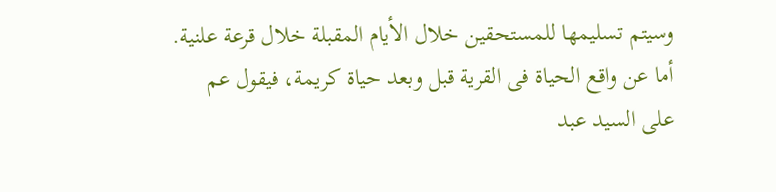وسيتم تسليمها للمستحقين خلال الأيام المقبلة خلال قرعة علنية.
أما عن واقع الحياة فى القرية قبل وبعد حياة كريمة، فيقول عم على السيد عبد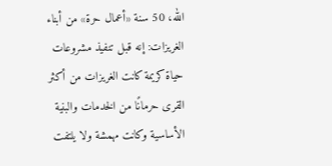الله، 50 سنة «أعمال حرة» من أبناء الغريزات: إنه قبل تنفيذ مشروعات حياة كريمة كانت الغريزات من أكثر القرى حرمانًا من الخدمات والبنية الأساسية وكانت مهمشة ولا يلتفت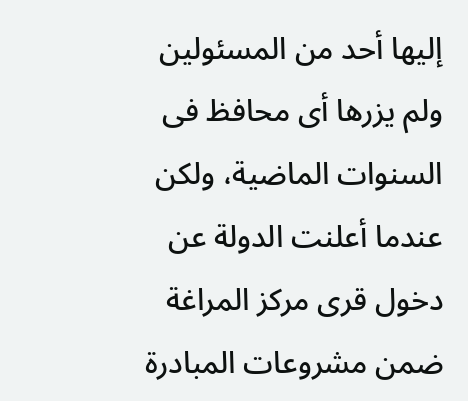إليها أحد من المسئولين ولم يزرها أى محافظ فى السنوات الماضية، ولكن عندما أعلنت الدولة عن دخول قرى مركز المراغة ضمن مشروعات المبادرة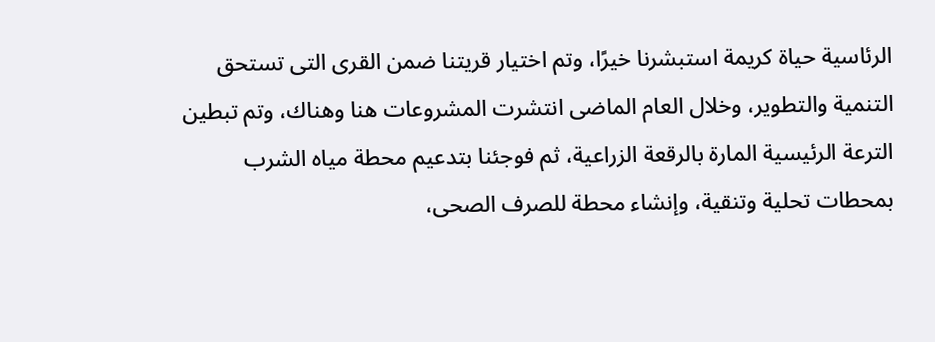الرئاسية حياة كريمة استبشرنا خيرًا، وتم اختيار قريتنا ضمن القرى التى تستحق التنمية والتطوير، وخلال العام الماضى انتشرت المشروعات هنا وهناك، وتم تبطين الترعة الرئيسية المارة بالرقعة الزراعية، ثم فوجئنا بتدعيم محطة مياه الشرب بمحطات تحلية وتنقية، وإنشاء محطة للصرف الصحى،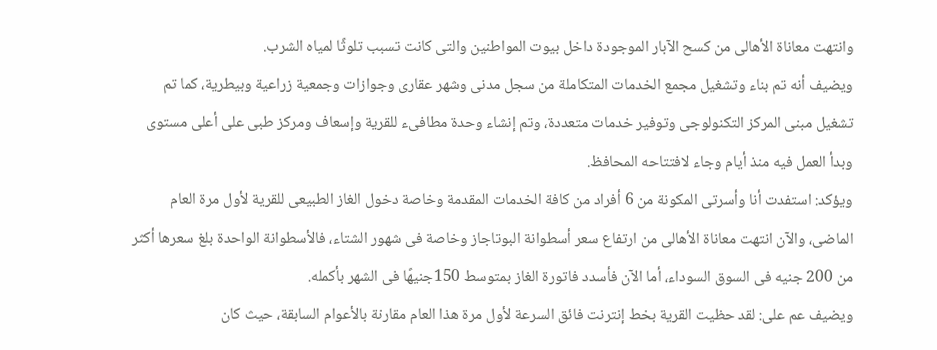وانتهت معاناة الأهالى من كسح الآبار الموجودة داخل بيوت المواطنين والتى كانت تسبب تلوثًا لمياه الشرب.
ويضيف أنه تم بناء وتشغيل مجمع الخدمات المتكاملة من سجل مدنى وشهر عقارى وجوازات وجمعية زراعية وبيطرية، كما تم تشغيل مبنى المركز التكنولوجى وتوفير خدمات متعددة، وتم إنشاء وحدة مطافىء للقرية وإسعاف ومركز طبى على أعلى مستوى وبدأ العمل فيه منذ أيام وجاء لافتتاحه المحافظ.
ويؤكد: استفدت أنا وأسرتى المكونة من 6 أفراد من كافة الخدمات المقدمة وخاصة دخول الغاز الطبيعى للقرية لأول مرة العام الماضى، والآن انتهت معاناة الأهالى من ارتفاع سعر أسطوانة البوتاجاز وخاصة فى شهور الشتاء، فالأسطوانة الواحدة بلغ سعرها أكثر من 200 جنيه فى السوق السوداء، أما الآن فأسدد فاتورة الغاز بمتوسط 150جنيهًا فى الشهر بأكمله.
ويضيف عم على: لقد حظيت القرية بخط إنترنت فائق السرعة لأول مرة هذا العام مقارنة بالأعوام السابقة، حيث كان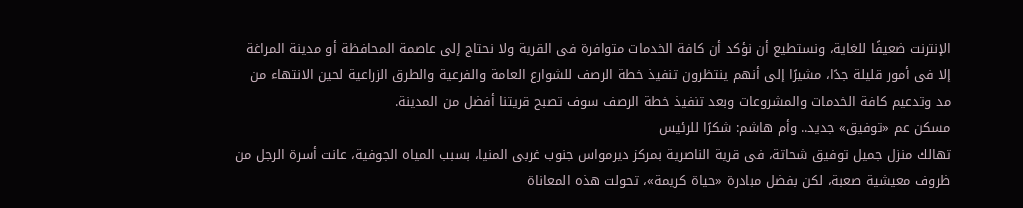الإنترنت ضعيفًا للغاية، ونستطيع أن نؤكد أن كافة الخدمات متوافرة فى القرية ولا نحتاج إلى عاصمة المحافظة أو مدينة المراغة إلا فى أمور قليلة جدًا، مشيرًا إلى أنهم ينتظرون تنفيذ خطة الرصف للشوارع العامة والفرعية والطرق الزراعية لحين الانتهاء من مد وتدعيم كافة الخدمات والمشروعات وبعد تنفيذ خطة الرصف سوف تصبح قريتنا أفضل من المدينة.
مسكن عم «توفيق» جديد.. وأم هاشم: شكرًا للرئيس
تهالك منزل جميل توفيق شحاتة، فى قرية الناصرية بمركز ديرمواس جنوب غربى المنيا، بسبب المياه الجوفية، عانت أسرة الرجل من ظروف معيشية صعبة، لكن بفضل مبادرة «حياة كريمة»، تحولت هذه المعاناة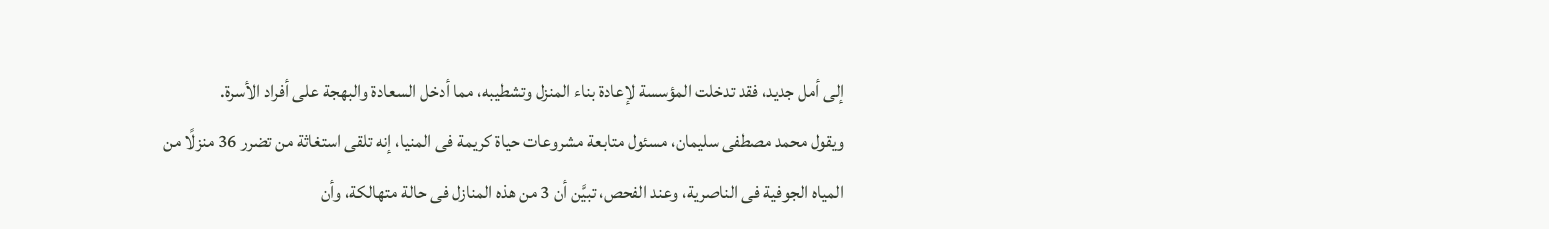إلى أمل جديد، فقد تدخلت المؤسسة لإعادة بناء المنزل وتشطيبه، مما أدخل السعادة والبهجة على أفراد الأسرة.
ويقول محمد مصطفى سليمان، مسئول متابعة مشروعات حياة كريمة فى المنيا، إنه تلقى استغاثة من تضرر 36 منزلًا من المياه الجوفية فى الناصرية، وعند الفحص، تبيَّن أن 3 من هذه المنازل فى حالة متهالكة، وأن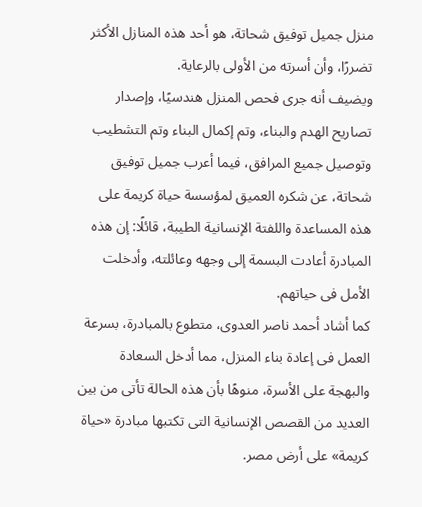منزل جميل توفيق شحاتة، هو أحد هذه المنازل الأكثر تضررًا، وأن أسرته من الأولى بالرعاية.
ويضيف أنه جرى فحص المنزل هندسيًا، وإصدار تصاريح الهدم والبناء، وتم إكمال البناء وتم التشطيب وتوصيل جميع المرافق، فيما أعرب جميل توفيق شحاتة، عن شكره العميق لمؤسسة حياة كريمة على هذه المساعدة واللفتة الإنسانية الطيبة، قائلًا: إن هذه المبادرة أعادت البسمة إلى وجهه وعائلته، وأدخلت الأمل فى حياتهم.
كما أشاد أحمد ناصر العدوى، متطوع بالمبادرة، بسرعة العمل فى إعادة بناء المنزل، مما أدخل السعادة والبهجة على الأسرة، منوهًا بأن هذه الحالة تأتى من بين العديد من القصص الإنسانية التى تكتبها مبادرة «حياة كريمة» على أرض مصر.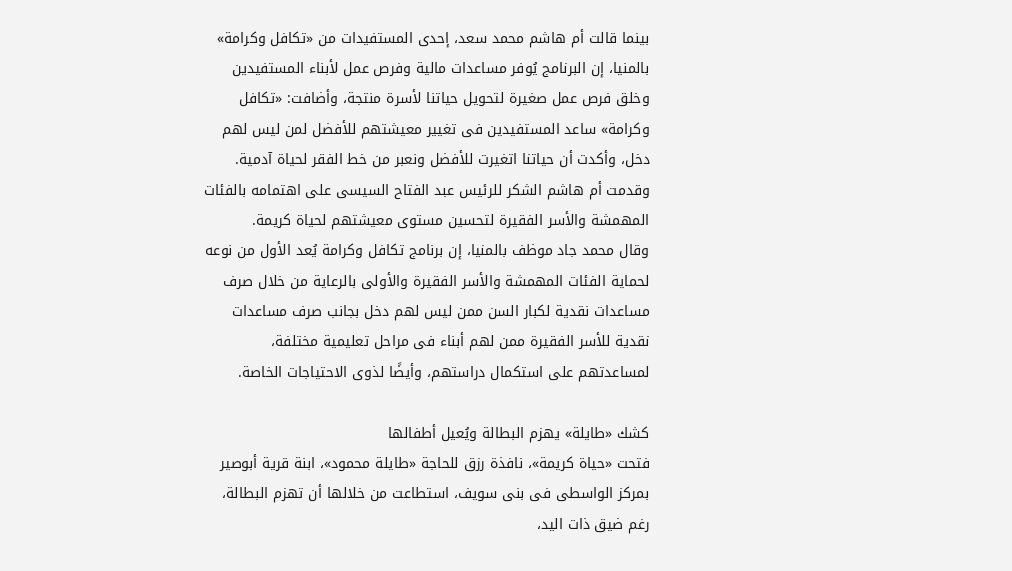بينما قالت أم هاشم محمد سعد، إحدى المستفيدات من «تكافل وكرامة» بالمنيا، إن البرنامج يُوفر مساعدات مالية وفرص عمل لأبناء المستفيدين وخلق فرص عمل صغيرة لتحويل حياتنا لأسرة منتجة، وأضافت: «تكافل وكرامة» ساعد المستفيدين فى تغيير معيشتهم للأفضل لمن ليس لهم دخل، وأكدت أن حياتنا اتغيرت للأفضل ونعبر من خط الفقر لحياة آدمية.
وقدمت أم هاشم الشكر للرئيس عبد الفتاح السيسى على اهتمامه بالفئات المهمشة والأسر الفقيرة لتحسين مستوى معيشتهم لحياة كريمة.
وقال محمد جاد موظف بالمنيا، إن برنامج تكافل وكرامة يُعد الأول من نوعه لحماية الفئات المهمشة والأسر الفقيرة والأولى بالرعاية من خلال صرف مساعدات نقدية لكبار السن ممن ليس لهم دخل بجانب صرف مساعدات نقدية للأسر الفقيرة ممن لهم أبناء فى مراحل تعليمية مختلفة، لمساعدتهم على استكمال دراستهم، وأيضًا لذوى الاحتياجات الخاصة.

كشك «طايلة» يهزم البطالة ويُعيل أطفالها
فتحت «حياة كريمة»، نافذة رزق للحاجة «طايلة محمود»، ابنة قرية أبوصير بمركز الواسطى فى بنى سويف، استطاعت من خلالها أن تهزم البطالة، رغم ضيق ذات اليد،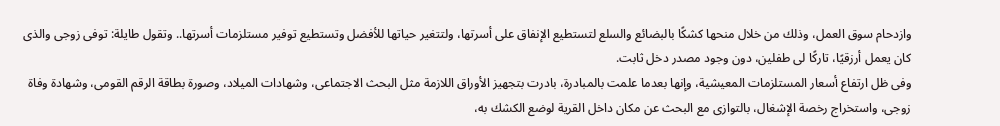وازدحام سوق العمل، وذلك من خلال منحها كشكًا بالبضائع والسلع لتستطيع الإنفاق على أسرتها، ولتتغير حياتها للأفضل وتستطيع توفير مستلزمات أسرتها.. وتقول طايلة: توفى زوجى والذى كان يعمل أرزقيًا، تاركًا لى طفلين، دون وجود مصدر دخل ثابت.
وفى ظل ارتفاع أسعار المستلزمات المعيشية، وإنها بعدما علمت بالمبادرة، بادرت بتجهيز الأوراق اللازمة مثل البحث الاجتماعى، وشهادات الميلاد، وصورة بطاقة الرقم القومى، وشهادة وفاة زوجى، واستخراج رخصة الإشغال، بالتوازى مع البحث عن مكان داخل القرية لوضع الكشك به،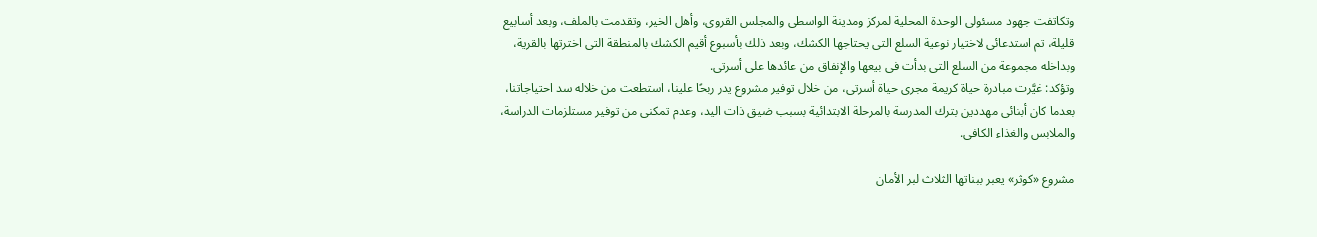وتكاتفت جهود مسئولى الوحدة المحلية لمركز ومدينة الواسطى والمجلس القروى، وأهل الخير، وتقدمت بالملف، وبعد أسابيع قليلة، تم استدعائى لاختيار نوعية السلع التى يحتاجها الكشك، وبعد ذلك بأسبوع أقيم الكشك بالمنطقة التى اخترتها بالقرية، وبداخله مجموعة من السلع التى بدأت فى بيعها والإنفاق من عائدها على أسرتى.
وتؤكد: غيَّرت مبادرة حياة كريمة مجرى حياة أسرتى، من خلال توفير مشروع يدر ربحًا علينا، استطعت من خلاله سد احتياجاتنا، بعدما كان أبنائى مهددين بترك المدرسة بالمرحلة الابتدائية بسبب ضيق ذات اليد، وعدم تمكنى من توفير مستلزمات الدراسة، والملابس والغذاء الكافى.

مشروع «كوثر» يعبر ببناتها الثلاث لبر الأمان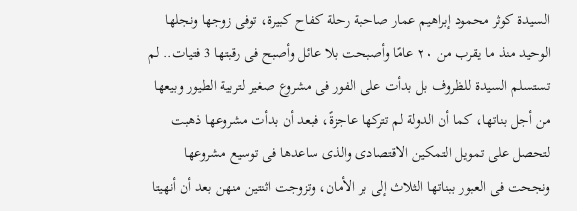السيدة كوثر محمود إبراهيم عمار صاحبة رحلة كفاح كبيرة، توفى زوجها ونجلها الوحيد منذ ما يقرب من ٢٠ عامًا وأصبحت بلا عائل وأصبح فى رقبتها 3 فتيات.. لم تستسلم السيدة للظروف بل بدأت على الفور فى مشروع صغير لتربية الطيور وبيعها من أجل بناتها، كما أن الدولة لم تتركها عاجزةً، فبعد أن بدأت مشروعها ذهبت لتحصل على تمويل التمكين الاقتصادى والذى ساعدها فى توسيع مشروعها ونجحت فى العبور ببناتها الثلاث إلى بر الأمان، وتزوجت اثنتين منهن بعد أن أنهيتا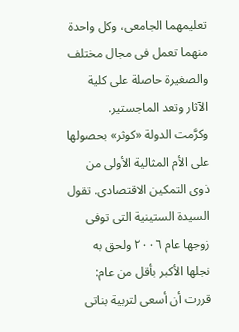تعليمهما الجامعى، وكل واحدة منهما تعمل فى مجال مختلف والصغيرة حاصلة على كلية الآثار وتعد الماجستير.
وكرَّمت الدولة «كوثر» بحصولها على الأم المثالية الأولى من ذوى التمكين الاقتصادى. تقول السيدة الستينية التى توفى زوجها عام ٢٠٠٦ ولحق به نجلها الأكبر بأقل من عام: قررت أن أسعى لتربية بناتى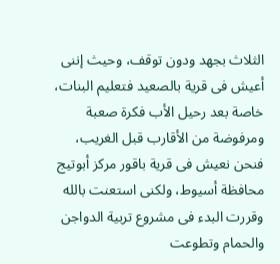الثلاث بجهد ودون توقف، وحيث إننى أعيش فى قرية بالصعيد فتعليم البنات، خاصة بعد رحيل الأب فكرة صعبة ومرفوضة من الأقارب قبل الغريب، فنحن نعيش فى قرية باقور مركز أبوتيج محافظة أسيوط، ولكنى استعنت بالله وقررت البدء فى مشروع تربية الدواجن والحمام وتطوعت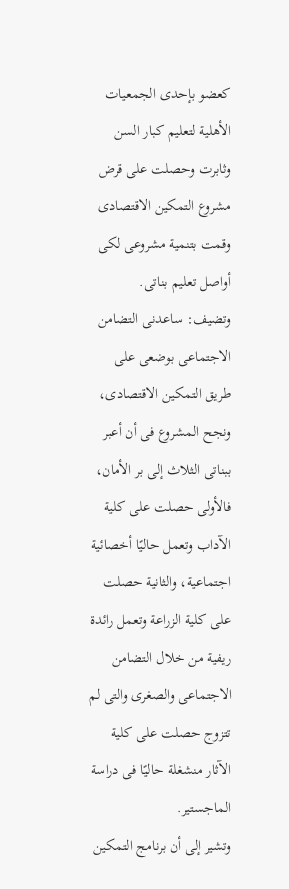كعضو بإحدى الجمعيات الأهلية لتعليم كبار السن وثابرت وحصلت على قرض مشروع التمكين الاقتصادى وقمت بتنمية مشروعى لكى أواصل تعليم بناتى.
وتضيف: ساعدنى التضامن الاجتماعى بوضعى على طريق التمكين الاقتصادى، ونجح المشروع فى أن أعبر ببناتى الثلاث إلى بر الأمان، فالأولى حصلت على كلية الآداب وتعمل حاليًا أخصائية اجتماعية، والثانية حصلت على كلية الزراعة وتعمل رائدة ريفية من خلال التضامن الاجتماعى والصغرى والتى لم تتزوج حصلت على كلية الآثار منشغلة حاليًا فى دراسة الماجستير.
وتشير إلى أن برنامج التمكين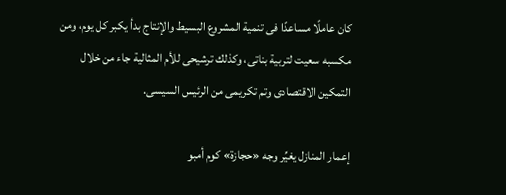كان عاملًا مساعدًا فى تنمية المشروع البسيط والإنتاج بدأ يكبر كل يوم، ومن مكسبه سعيت لتربية بناتى، وكذلك ترشيحى للأم المثالية جاء من خلال التمكين الاقتصادى وتم تكريمى من الرئيس السيسى.

إعمار المنازل يغيِّر وجه «حجازة» كوم أمبو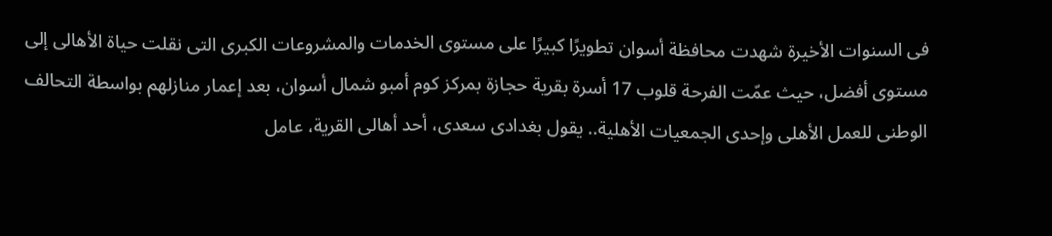فى السنوات الأخيرة شهدت محافظة أسوان تطويرًا كبيرًا على مستوى الخدمات والمشروعات الكبرى التى نقلت حياة الأهالى إلى مستوى أفضل، حيث عمّت الفرحة قلوب 17 أسرة بقرية حجازة بمركز كوم أمبو شمال أسوان، بعد إعمار منازلهم بواسطة التحالف الوطنى للعمل الأهلى وإحدى الجمعيات الأهلية.. يقول بغدادى سعدى، أحد أهالى القرية، عامل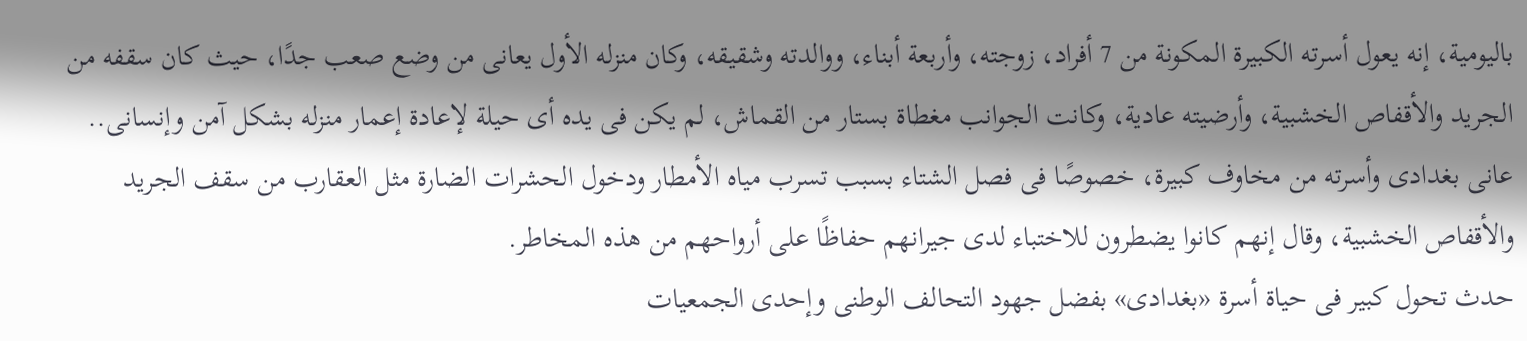باليومية، إنه يعول أسرته الكبيرة المكونة من 7 أفراد، زوجته، وأربعة أبناء، ووالدته وشقيقه، وكان منزله الأول يعانى من وضع صعب جدًا، حيث كان سقفه من الجريد والأقفاص الخشبية، وأرضيته عادية، وكانت الجوانب مغطاة بستار من القماش، لم يكن فى يده أى حيلة لإعادة إعمار منزله بشكل آمن وإنسانى.. عانى بغدادى وأسرته من مخاوف كبيرة، خصوصًا فى فصل الشتاء بسبب تسرب مياه الأمطار ودخول الحشرات الضارة مثل العقارب من سقف الجريد والأقفاص الخشبية، وقال إنهم كانوا يضطرون للاختباء لدى جيرانهم حفاظًا على أرواحهم من هذه المخاطر.
حدث تحول كبير فى حياة أسرة «بغدادى» بفضل جهود التحالف الوطنى وإحدى الجمعيات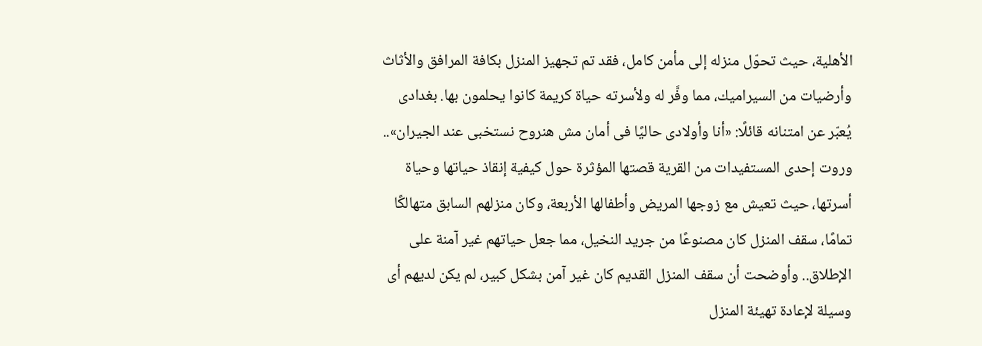الأهلية، حيث تحوّل منزله إلى مأمن كامل، فقد تم تجهيز المنزل بكافة المرافق والأثاث وأرضيات من السيراميك، مما وفَّر له ولأسرته حياة كريمة كانوا يحلمون بها. بغدادى يُعبّر عن امتنانه قائلًا: «أنا وأولادى حاليًا فى أمان مش هنروح نستخبى عند الجيران».. وروت إحدى المستفيدات من القرية قصتها المؤثرة حول كيفية إنقاذ حياتها وحياة أسرتها، حيث تعيش مع زوجها المريض وأطفالها الأربعة، وكان منزلهم السابق متهالكًا تمامًا، سقف المنزل كان مصنوعًا من جريد النخيل، مما جعل حياتهم غير آمنة على الإطلاق.. وأوضحت أن سقف المنزل القديم كان غير آمن بشكل كبير، لم يكن لديهم أى وسيلة لإعادة تهيئة المنزل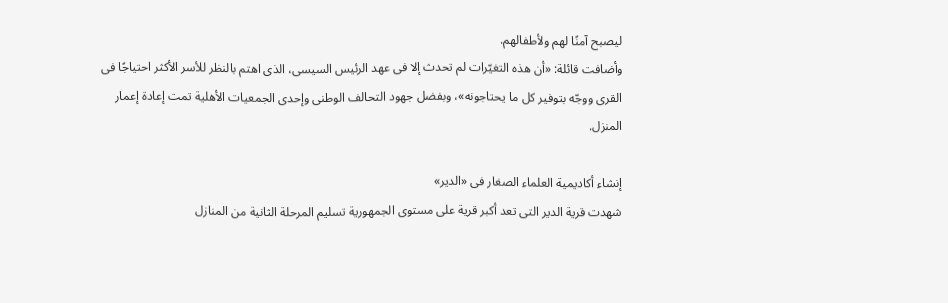ليصبح آمنًا لهم ولأطفالهم.
وأضافت قائلة: «أن هذه التغيّرات لم تحدث إلا فى عهد الرئيس السيسى، الذى اهتم بالنظر للأسر الأكثر احتياجًا فى القرى ووجّه بتوفير كل ما يحتاجونه»، وبفضل جهود التحالف الوطنى وإحدى الجمعيات الأهلية تمت إعادة إعمار المنزل.

إنشاء أكاديمية العلماء الصغار فى «الدير»
شهدت قرية الدير التى تعد أكبر قرية على مستوى الجمهورية تسليم المرحلة الثانية من المنازل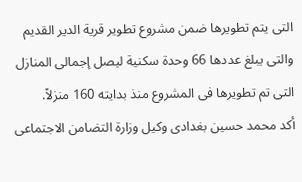التى يتم تطويرها ضمن مشروع تطوير قرية الدير القديم والتى يبلغ عددها 66 وحدة سكنية ليصل إجمالى المنازل التى تم تطويرها فى المشروع منذ بدايته 160 منزلاً.
أكد محمد حسين بغدادى وكيل وزارة التضامن الاجتماعى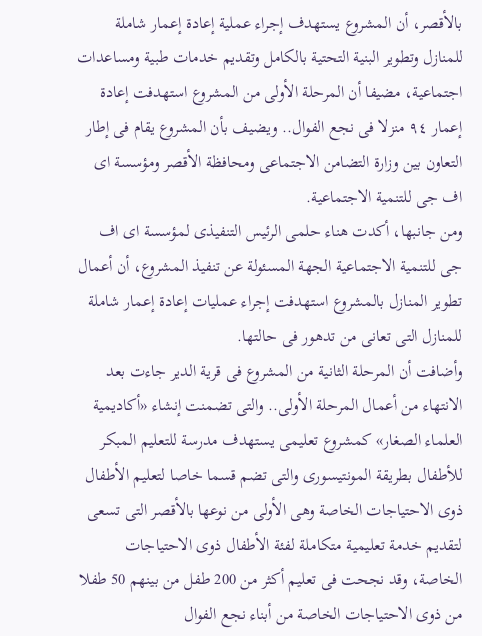بالأقصر، أن المشروع يستهدف إجراء عملية إعادة إعمار شاملة للمنازل وتطوير البنية التحتية بالكامل وتقديم خدمات طبية ومساعدات اجتماعية، مضيفا أن المرحلة الأولى من المشروع استهدفت إعادة إعمار ٩٤ منزلا فى نجع الفوال.. ويضيف بأن المشروع يقام فى إطار التعاون بين وزارة التضامن الاجتماعى ومحافظة الأقصر ومؤسسة اى اف جى للتنمية الاجتماعية.
ومن جانبها، أكدت هناء حلمى الرئيس التنفيذى لمؤسسة اى اف جى للتنمية الاجتماعية الجهة المسئولة عن تنفيذ المشروع، أن أعمال تطوير المنازل بالمشروع استهدفت إجراء عمليات إعادة إعمار شاملة للمنازل التى تعانى من تدهور فى حالتها.
وأضافت أن المرحلة الثانية من المشروع فى قرية الدير جاءت بعد الانتهاء من أعمال المرحلة الأولى.. والتى تضمنت إنشاء «أكاديمية العلماء الصغار» كمشروع تعليمى يستهدف مدرسة للتعليم المبكر للأطفال بطريقة المونتيسورى والتى تضم قسما خاصا لتعليم الأطفال ذوى الاحتياجات الخاصة وهى الأولى من نوعها بالأقصر التى تسعى لتقديم خدمة تعليمية متكاملة لفئة الأطفال ذوى الاحتياجات الخاصة، وقد نجحت فى تعليم أكثر من 200 طفل من بينهم 50 طفلا من ذوى الاحتياجات الخاصة من أبناء نجع الفوال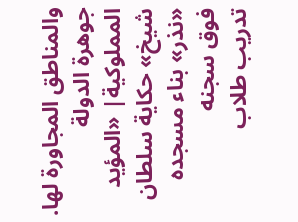والمناطق المجاورة لها.
جوهرة الدولة المملوكية| «المؤيد شيخ» حكاية سلطان «نذر» بناء مسجده فوق سجنه
تدريب طلاب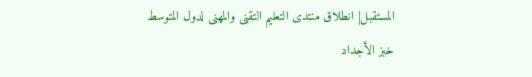المستقبل| انطلاق منتدى التعليم التقنى والمهنى لدول المتوسط
خبز الأجداد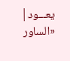يعـــود| «الساور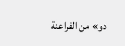دو» من الفراعنة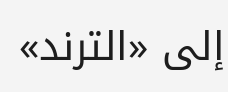إلى «الترند»